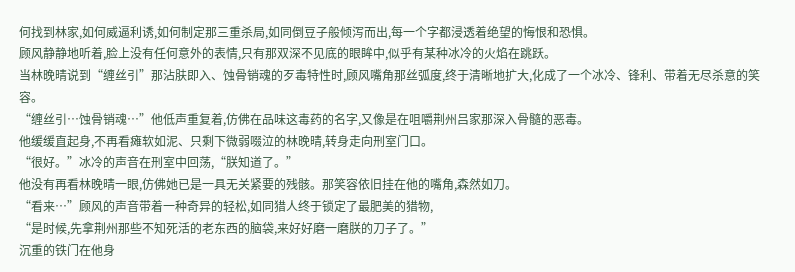何找到林家,如何威逼利诱,如何制定那三重杀局,如同倒豆子般倾泻而出,每一个字都浸透着绝望的悔恨和恐惧。
顾风静静地听着,脸上没有任何意外的表情,只有那双深不见底的眼眸中,似乎有某种冰冷的火焰在跳跃。
当林晚晴说到“缠丝引”那沾肤即入、蚀骨销魂的歹毒特性时,顾风嘴角那丝弧度,终于清晰地扩大,化成了一个冰冷、锋利、带着无尽杀意的笑容。
“缠丝引…蚀骨销魂…”他低声重复着,仿佛在品味这毒药的名字,又像是在咀嚼荆州吕家那深入骨髓的恶毒。
他缓缓直起身,不再看瘫软如泥、只剩下微弱啜泣的林晚晴,转身走向刑室门口。
“很好。”冰冷的声音在刑室中回荡,“朕知道了。”
他没有再看林晚晴一眼,仿佛她已是一具无关紧要的残骸。那笑容依旧挂在他的嘴角,森然如刀。
“看来…”顾风的声音带着一种奇异的轻松,如同猎人终于锁定了最肥美的猎物,
“是时候,先拿荆州那些不知死活的老东西的脑袋,来好好磨一磨朕的刀子了。”
沉重的铁门在他身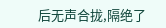后无声合拢,隔绝了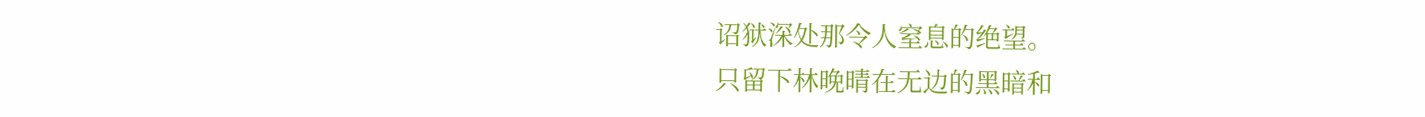诏狱深处那令人窒息的绝望。
只留下林晚晴在无边的黑暗和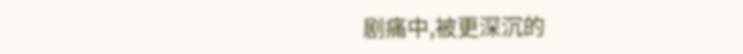剧痛中,被更深沉的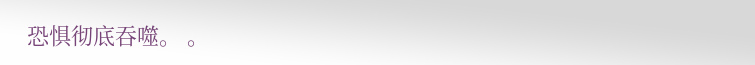恐惧彻底吞噬。 。